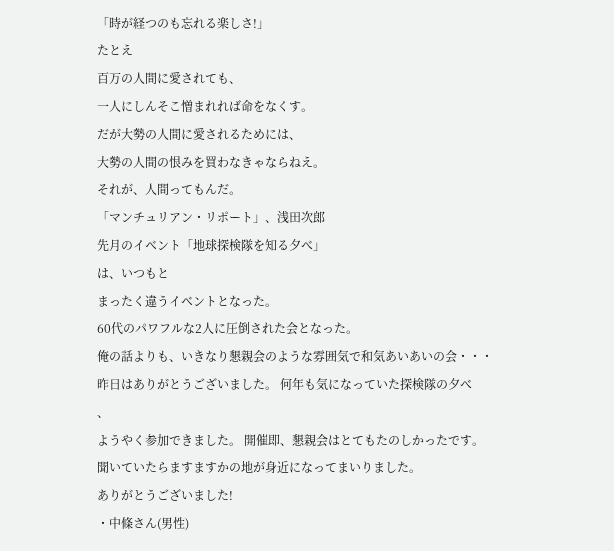「時が経つのも忘れる楽しさ!」
たとえ
百万の人間に愛されても、
一人にしんそこ憎まれれば命をなくす。
だが大勢の人間に愛されるためには、
大勢の人間の恨みを買わなきゃならねえ。
それが、人間ってもんだ。
「マンチュリアン・リポート」、浅田次郎
先月のイベント「地球探検隊を知る夕べ」
は、いつもと
まったく違うイベントとなった。
60代のパワフルな2人に圧倒された会となった。
俺の話よりも、いきなり懇親会のような雰囲気で和気あいあいの会・・・
昨日はありがとうございました。 何年も気になっていた探検隊の夕べ
、
ようやく参加できました。 開催即、懇親会はとてもたのしかったです。
聞いていたらますますかの地が身近になってまいりました。
ありがとうございました!
・中條さん(男性)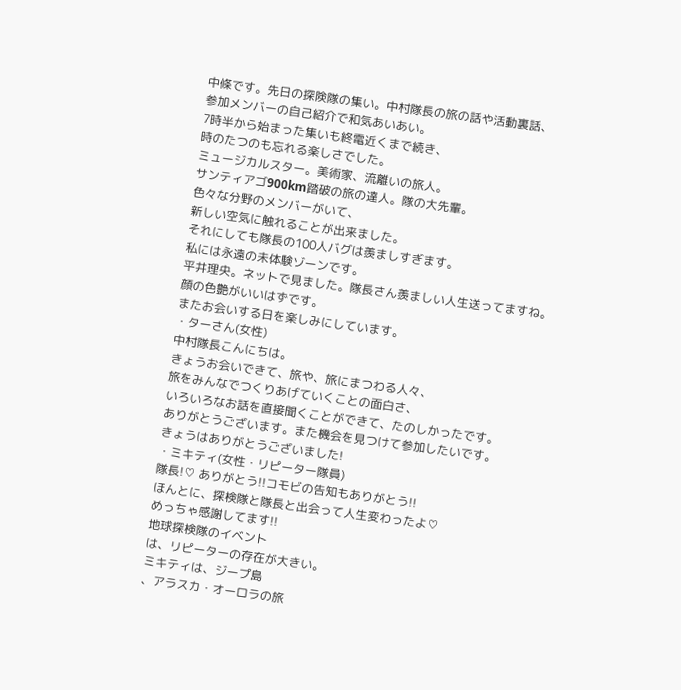中條です。先日の探険隊の集い。中村隊長の旅の話や活動裏話、
参加メンバーの自己紹介で和気あいあい。
7時半から始まった集いも終電近くまで続き、
時のたつのも忘れる楽しさでした。
ミュージカルスター。美術家、流離いの旅人。
サンティアゴ900km踏破の旅の達人。隊の大先輩。
色々な分野のメンバーがいて、
新しい空気に触れることが出来ました。
それにしても隊長の100人バグは羨ましすぎます。
私には永遠の未体験ゾーンです。
平井理央。ネットで見ました。隊長さん羨ましい人生送ってますね。
顔の色艶がいいはずです。
またお会いする日を楽しみにしています。
・ターさん(女性)
中村隊長こんにちは。
きょうお会いできて、旅や、旅にまつわる人々、
旅をみんなでつくりあげていくことの面白さ、
いろいろなお話を直接聞くことができて、たのしかったです。
ありがとうございます。また機会を見つけて参加したいです。
きょうはありがとうございました!
・ミキティ(女性・リピーター隊員)
隊長!♡ ありがとう!!コモビの告知もありがとう!!
ほんとに、探検隊と隊長と出会って人生変わったよ♡
めっちゃ感謝してます!!
地球探検隊のイベント
は、リピーターの存在が大きい。
ミキティは、ジープ島
、アラスカ・オーロラの旅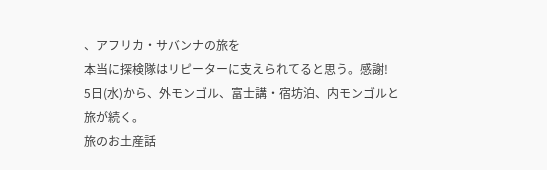、アフリカ・サバンナの旅を
本当に探検隊はリピーターに支えられてると思う。感謝!
5日(水)から、外モンゴル、富士講・宿坊泊、内モンゴルと旅が続く。
旅のお土産話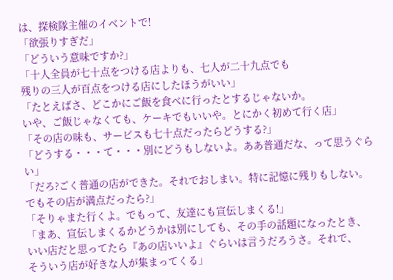は、探検隊主催のイベントで!
「欲張りすぎだ」
「どういう意味ですか?」
「十人全員が七十点をつける店よりも、七人が二十九点でも
残りの三人が百点をつける店にしたほうがいい」
「たとえばさ、どこかにご飯を食べに行ったとするじゃないか。
いや、ご飯じゃなくても、ケーキでもいいや。とにかく初めて行く店」
「その店の味も、サービスも七十点だったらどうする?」
「どうする・・・て・・・別にどうもしないよ。ああ普通だな、って思うぐらい」
「だろ?ごく普通の店ができた。それでおしまい。特に記憶に残りもしない。
でもその店が満点だったら?」
「そりゃまた行くよ。でもって、友達にも宣伝しまくる!」
「まあ、宣伝しまくるかどうかは別にしても、その手の話題になったとき、
いい店だと思ってたら『あの店いいよ』ぐらいは言うだろうさ。それで、
そういう店が好きな人が集まってくる」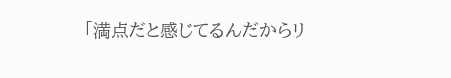「満点だと感じてるんだからリ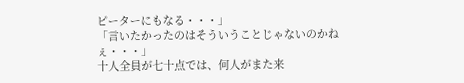ピーターにもなる・・・」
「言いたかったのはそういうことじゃないのかねぇ・・・」
十人全員が七十点では、何人がまた来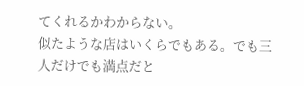てくれるかわからない。
似たような店はいくらでもある。でも三人だけでも満点だと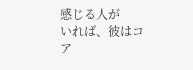感じる人が
いれば、彼はコア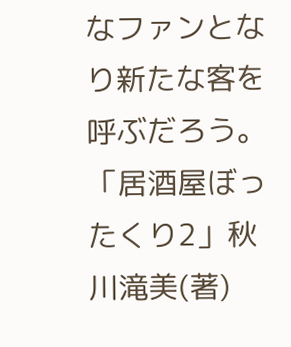なファンとなり新たな客を呼ぶだろう。
「居酒屋ぼったくり2」秋川滝美(著)